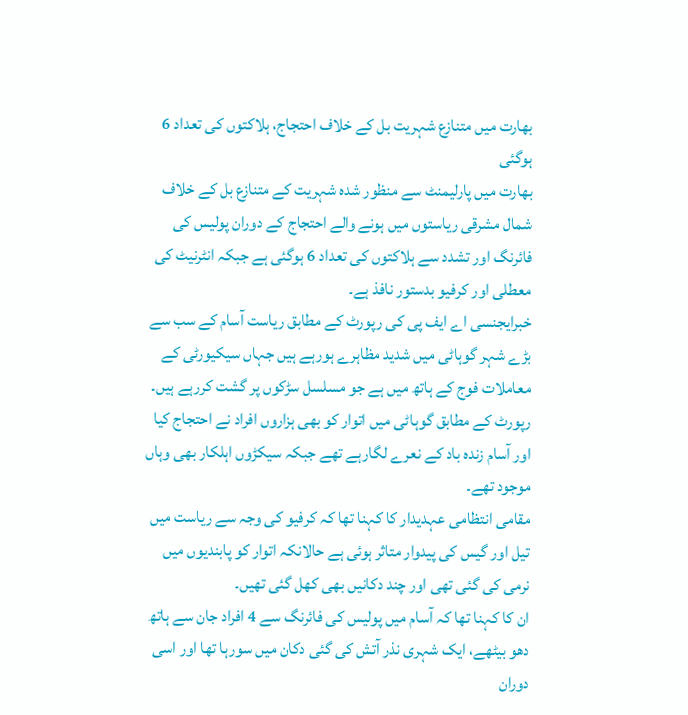بھارت میں متنازع شہریت بل کے خلاف احتجاج، ہلاکتوں کی تعداد 6 ہوگئی
بھارت میں پارلیمنٹ سے منظور شدہ شہریت کے متنازع بل کے خلاف شمال مشرقی ریاستوں میں ہونے والے احتجاج کے دوران پولیس کی فائرنگ اور تشدد سے ہلاکتوں کی تعداد 6 ہوگئی ہے جبکہ انٹرنیٹ کی معطلی اور کرفیو بدستور نافذ ہے۔
خبرایجنسی اے ایف پی کی رپورٹ کے مطابق ریاست آسام کے سب سے بڑے شہر گوہاٹی میں شدید مظاہرے ہورہے ہیں جہاں سیکیورٹی کے معاملات فوج کے ہاتھ میں ہے جو مسلسل سڑکوں پر گشت کررہے ہیں۔
رپورٹ کے مطابق گوہاٹی میں اتوار کو بھی ہزاروں افراد نے احتجاج کیا اور آسام زندہ باد کے نعرے لگارہے تھے جبکہ سیکڑوں اہلکار بھی وہاں موجود تھے۔
مقامی انتظامی عہدیدار کا کہنا تھا کہ کرفیو کی وجہ سے ریاست میں تیل اور گیس کی پیدوار متاثر ہوئی ہے حالانکہ اتوار کو پابندیوں میں نرمی کی گئی تھی اور چند دکانیں بھی کھل گئی تھیں۔
ان کا کہنا تھا کہ آسام میں پولیس کی فائرنگ سے 4 افراد جان سے ہاتھ دھو بیٹھے، ایک شہری نذر آتش کی گئی دکان میں سورہا تھا اور اسی دوران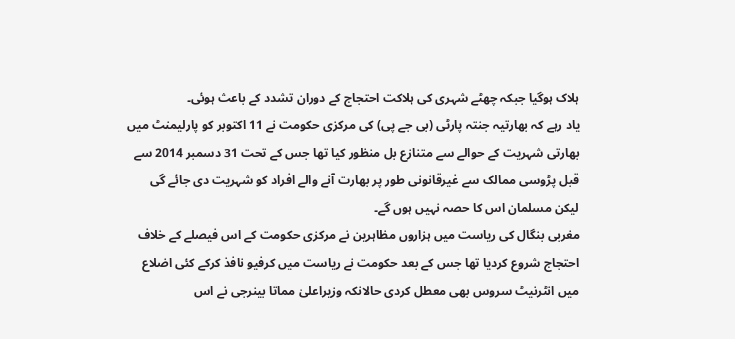ہلاک ہوگیا جبکہ چھٹے شہری کی ہلاکت احتجاج کے دوران تشدد کے باعث ہوئی۔
یاد رہے کہ بھارتیہ جنتہ پارٹی (بی جے پی) کی مرکزی حکومت نے 11 اکتوبر کو پارلیمنٹ میں بھارتی شہریت کے حوالے سے متنازع بل منظور کیا تھا جس کے تحت 31 دسمبر 2014 سے قبل پڑوسی ممالک سے غیرقانونی طور پر بھارت آنے والے افراد کو شہریت دی جائے گی لیکن مسلمان اس کا حصہ نہیں ہوں گے۔
مغربی بنگال کی ریاست میں ہزاروں مظاہرین نے مرکزی حکومت کے اس فیصلے کے خلاف احتجاج شروع کردیا تھا جس کے بعد حکومت نے ریاست میں کرفیو نافذ کرکے کئی اضلاع میں انٹرنیٹ سروس بھی معطل کردی حالانکہ وزیراعلیٰ مماتا بینرجی نے اس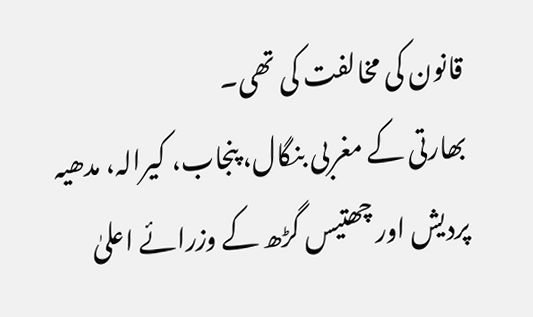قانون کی مخالفت کی تھی۔
بھارتی کے مغربی بنگال، پنجاب، کیرالہ، مدھیہ پردیش اور چھتیس گڑھ کے وزرائے اعلیٰ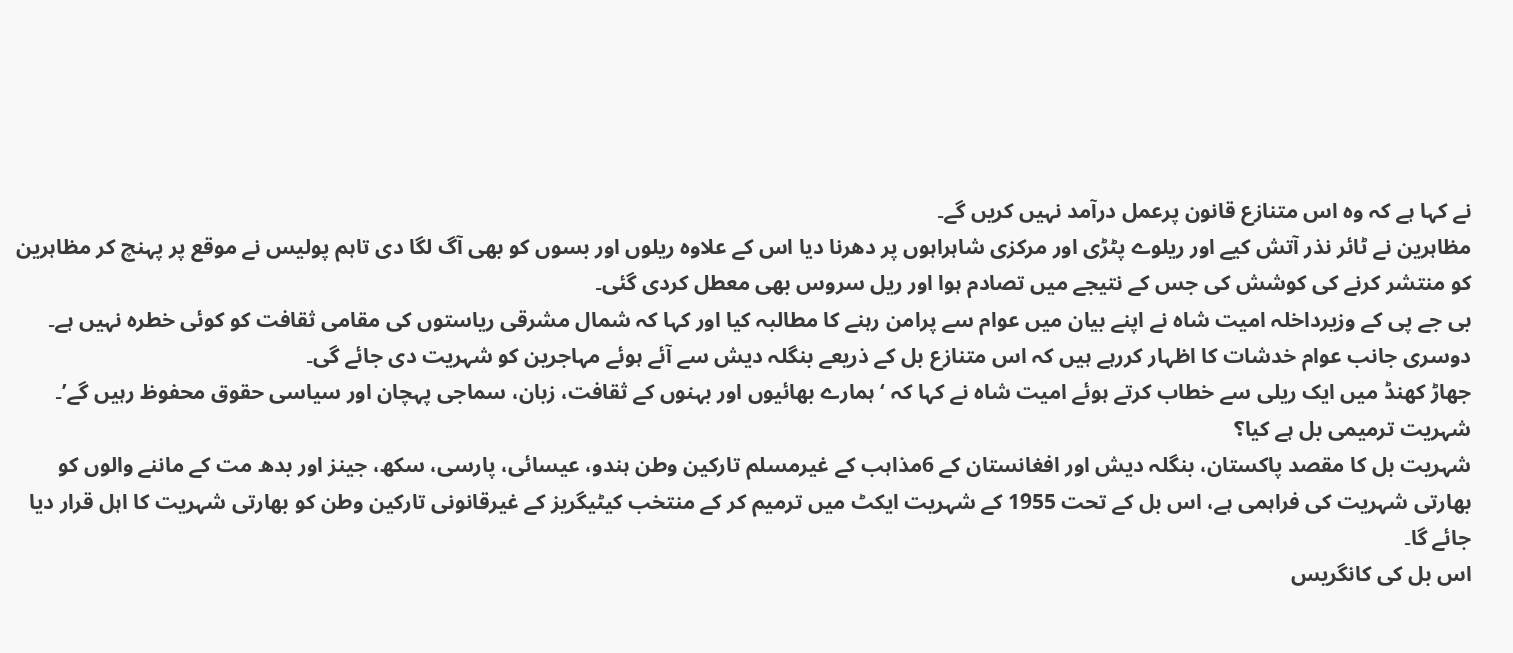نے کہا ہے کہ وہ اس متنازع قانون پرعمل درآمد نہیں کریں گے۔
مظاہرین نے ٹائر نذر آتش کیے اور ریلوے پٹڑی اور مرکزی شاہراہوں پر دھرنا دیا اس کے علاوہ ریلوں اور بسوں کو بھی آگ لگا دی تاہم پولیس نے موقع پر پہنچ کر مظاہرین کو منتشر کرنے کی کوشش کی جس کے نتیجے میں تصادم ہوا اور ریل سروس بھی معطل کردی گئی۔
بی جے پی کے وزیرداخلہ امیت شاہ نے اپنے بیان میں عوام سے پرامن رہنے کا مطالبہ کیا اور کہا کہ شمال مشرقی ریاستوں کی مقامی ثقافت کو کوئی خطرہ نہیں ہے۔
دوسری جانب عوام خدشات کا اظہار کررہے ہیں کہ اس متنازع بل کے ذریعے بنگلہ دیش سے آئے ہوئے مہاجرین کو شہریت دی جائے گی۔
جھاڑ کھنڈ میں ایک ریلی سے خطاب کرتے ہوئے امیت شاہ نے کہا کہ ‘ہمارے بھائیوں اور بہنوں کے ثقافت، زبان، سماجی پہچان اور سیاسی حقوق محفوظ رہیں گے’۔
شہریت ترمیمی بل ہے کیا؟
شہریت بل کا مقصد پاکستان، بنگلہ دیش اور افغانستان کے 6مذاہب کے غیرمسلم تارکین وطن ہندو، عیسائی، پارسی، سکھ، جینز اور بدھ مت کے ماننے والوں کو بھارتی شہریت کی فراہمی ہے، اس بل کے تحت 1955 کے شہریت ایکٹ میں ترمیم کر کے منتخب کیٹیگریز کے غیرقانونی تارکین وطن کو بھارتی شہریت کا اہل قرار دیا جائے گا۔
اس بل کی کانگریس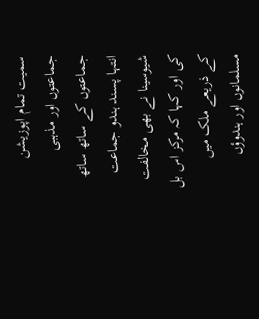سمیت تمام اپوزیشن جماعتوں اور مذہبی جماعتوں کے ساتھ ساتھ انتہا پسند ہندو جماعت شیوسینا نے بھی مخالفت کی اور کہا کہ مرکز اس بل کے ذریعے ملک میں مسلمانوں اور ہندوؤں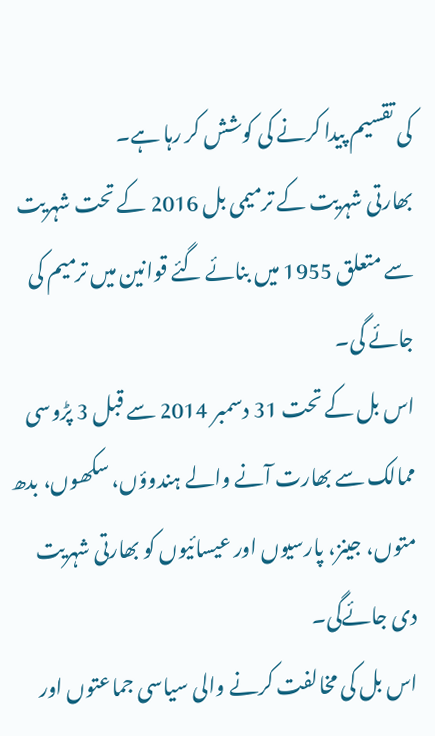کی تقسیم پیدا کرنے کی کوشش کر رہا ہے۔
بھارتی شہریت کے ترمیمی بل 2016 کے تحت شہریت سے متعلق 1955 میں بنائے گئے قوانین میں ترمیم کی جائے گی۔
اس بل کے تحت 31 دسمبر 2014 سے قبل 3 پڑوسی ممالک سے بھارت آنے والے ہندوؤں، سکھوں، بدھ متوں، جینز، پارسیوں اور عیسائیوں کو بھارتی شہریت دی جائےگی۔
اس بل کی مخالفت کرنے والی سیاسی جماعتوں اور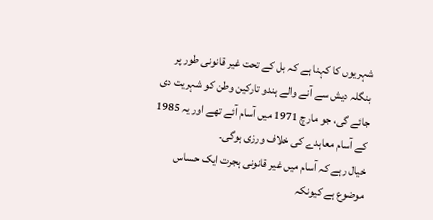شہریوں کا کہنا ہے کہ بل کے تحت غیر قانونی طور پر بنگلہ دیش سے آنے والے ہندو تارکین وطن کو شہریت دی جائے گی، جو مارچ 1971 میں آسام آئے تھے اور یہ 1985 کے آسام معاہدے کی خلاف ورزی ہوگی۔
خیال رہے کہ آسام میں غیر قانونی ہجرت ایک حساس موضوع ہے کیونکہ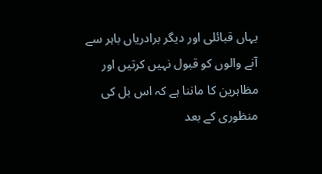یہاں قبائلی اور دیگر برادریاں باہر سے آنے والوں کو قبول نہیں کرتیں اور مظاہرین کا ماننا ہے کہ اس بل کی منظوری کے بعد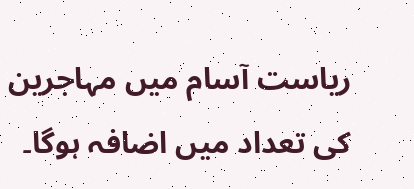ریاست آسام میں مہاجرین کی تعداد میں اضافہ ہوگا۔